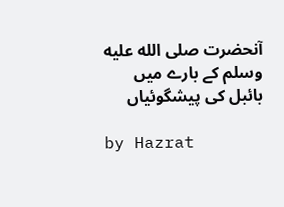آنحضرت صلى الله عليه وسلم کے بارے میں بائبل کی پیشگوئیاں

by Hazrat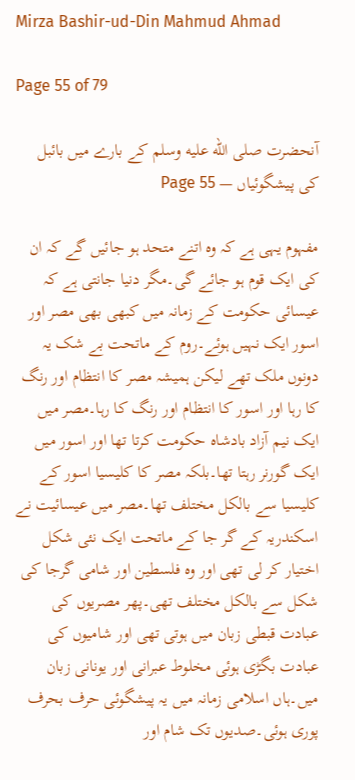Mirza Bashir-ud-Din Mahmud Ahmad

Page 55 of 79

آنحضرت صلى الله عليه وسلم کے بارے میں بائبل کی پیشگوئیاں — Page 55

مفہوم یہی ہے کہ وہ اتنے متحد ہو جائیں گے کہ ان کی ایک قوم ہو جائے گی۔مگر دنیا جانتی ہے کہ عیسائی حکومت کے زمانہ میں کبھی بھی مصر اور اسور ایک نہیں ہوئے۔روم کے ماتحت بے شک یہ دونوں ملک تھے لیکن ہمیشہ مصر کا انتظام اور رنگ کا رہا اور اسور کا انتظام اور رنگ کا رہا۔مصر میں ایک نیم آزاد بادشاہ حکومت کرتا تھا اور اسور میں ایک گورنر رہتا تھا۔بلکہ مصر کا کلیسیا اسور کے کلیسیا سے بالکل مختلف تھا۔مصر میں عیسائیت نے اسکندریہ کے گر جا کے ماتحت ایک نئی شکل اختیار کر لی تھی اور وہ فلسطین اور شامی گرجا کی شکل سے بالکل مختلف تھی۔پھر مصریوں کی عبادت قبطی زبان میں ہوتی تھی اور شامیوں کی عبادت بگڑی ہوئی مخلوط عبرانی اور یونانی زبان میں۔ہاں اسلامی زمانہ میں یہ پیشگوئی حرف بحرف پوری ہوئی۔صدیوں تک شام اور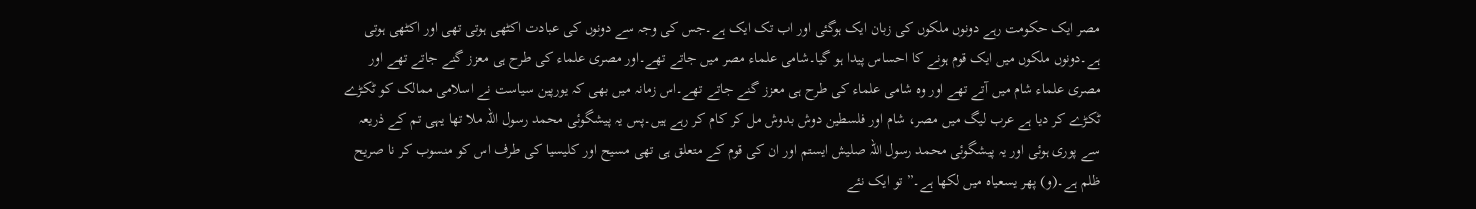مصر ایک حکومت رہے دونوں ملکوں کی زبان ایک ہوگئی اور اب تک ایک ہے۔جس کی وجہ سے دونوں کی عبادت اکٹھی ہوتی تھی اور اکٹھی ہوتی ہے۔دونوں ملکوں میں ایک قوم ہونے کا احساس پیدا ہو گیا۔شامی علماء مصر میں جاتے تھے۔اور مصری علماء کی طرح ہی معزز گنے جاتے تھے اور مصری علماء شام میں آتے تھے اور وہ شامی علماء کی طرح ہی معزز گنے جاتے تھے۔اس زمانہ میں بھی کہ یورپین سیاست نے اسلامی ممالک کو ٹکڑے ٹکڑے کر دیا ہے عرب لیگ میں مصر، شام اور فلسطین دوش بدوش مل کر کام کر رہے ہیں۔پس یہ پیشگوئی محمد رسول اللہ ملا تھا یہی تم کے ذریعہ سے پوری ہوئی اور یہ پیشگوئی محمد رسول اللہ صلیش ایستم اور ان کی قوم کے متعلق ہی تھی مسیح اور کلیسیا کی طرف اس کو منسوب کر نا صریح ظلم ہے۔(و) پھر یسعیاہ میں لکھا ہے۔” تو ایک نئے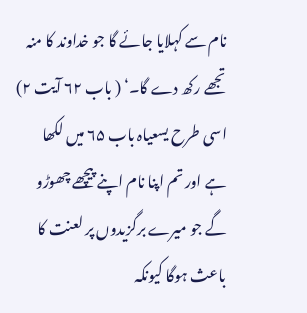نام سے کہلایا جائے گا جو خداوند کا منہ تجھے رکھ دے گا۔‘ ( باب ۶۲ آیت ۲) اسی طرح یسعیاہ باب ۶۵ میں لکھا ہے اور تم اپنا نام اپنے پیچھے چھوڑو گے جو میرے برگزیدوں پر لعنت کا باعث ہوگا کیونکہ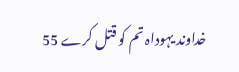خداوند یہوداہ تم کو قتل کرے 55